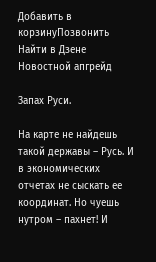Добавить в корзинуПозвонить
Найти в Дзене
Новостной апгрейд

Запах Руси.

На карте не найдешь такой державы – Русь. И в экономических отчетах не сыскать ее координат. Но чуешь нутром – пахнет! И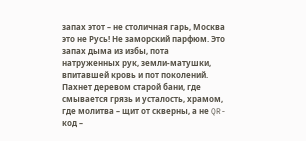запах этот – не столичная гарь, Москва это не Русь! Не заморский парфюм. Это запах дыма из избы, пота натруженных рук, земли-матушки, впитавшей кровь и пот поколений. Пахнет деревом старой бани, где смывается грязь и усталость, храмом, где молитва – щит от скверны, а не QR-код –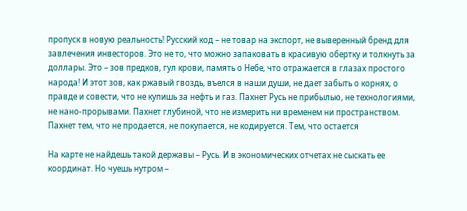пропуск в новую реальность! Русский код – не товар на экспорт, не выверенный бренд для завлечения инвесторов. Это не то, что можно запаковать в красивую обертку и толкнуть за доллары. Это – зов предков, гул крови, память о Небе, что отражается в глазах простого народа! И этот зов, как ржавый гвоздь, въелся в наши души, не дает забыть о корнях, о правде и совести, что не купишь за нефть и газ. Пахнет Русь не прибылью, не технологиями, не нано-прорывами. Пахнет глубиной, что не измерить ни временем ни пространством. Пахнет тем, что не продается, не покупается, не кодируется. Тем, что остается

На карте не найдешь такой державы – Русь. И в экономических отчетах не сыскать ее координат. Но чуешь нутром –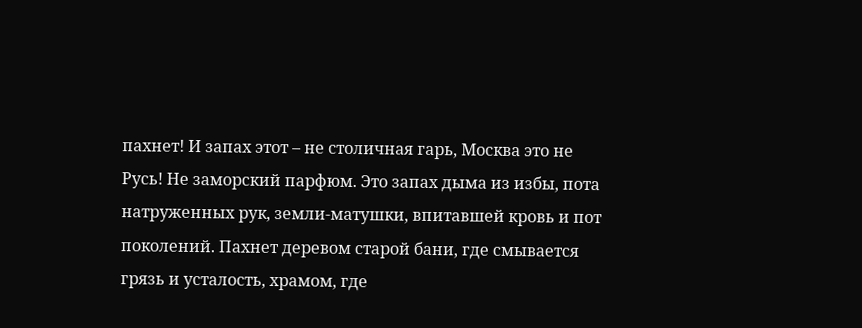пахнет! И запах этот – не столичная гарь, Москва это не Русь! Не заморский парфюм. Это запах дыма из избы, пота натруженных рук, земли-матушки, впитавшей кровь и пот поколений. Пахнет деревом старой бани, где смывается грязь и усталость, храмом, где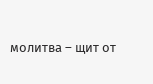молитва – щит от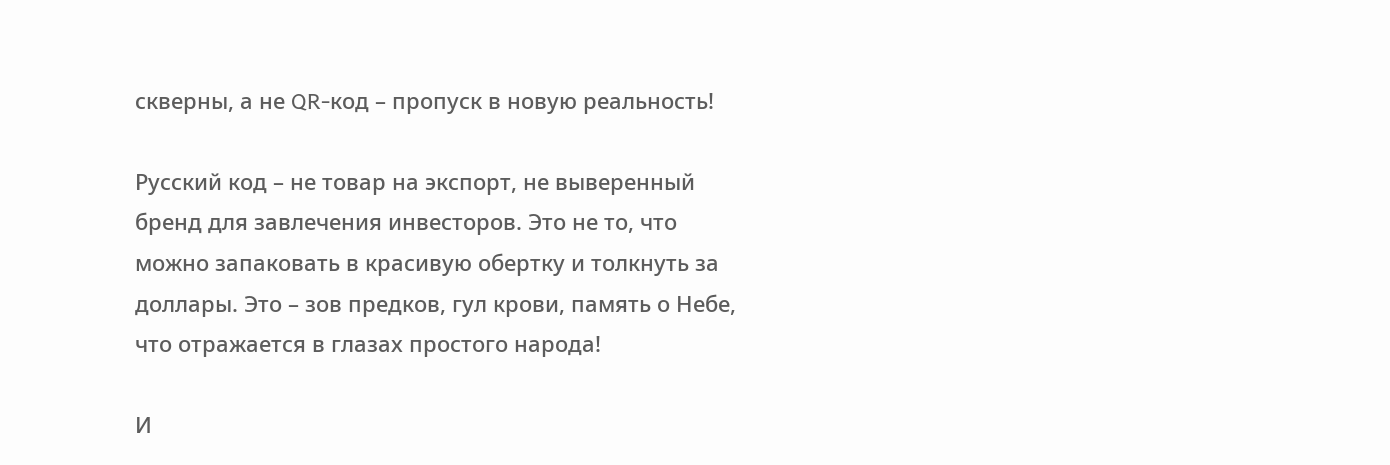скверны, а не QR-код – пропуск в новую реальность!

Русский код – не товар на экспорт, не выверенный бренд для завлечения инвесторов. Это не то, что можно запаковать в красивую обертку и толкнуть за доллары. Это – зов предков, гул крови, память о Небе, что отражается в глазах простого народа!

И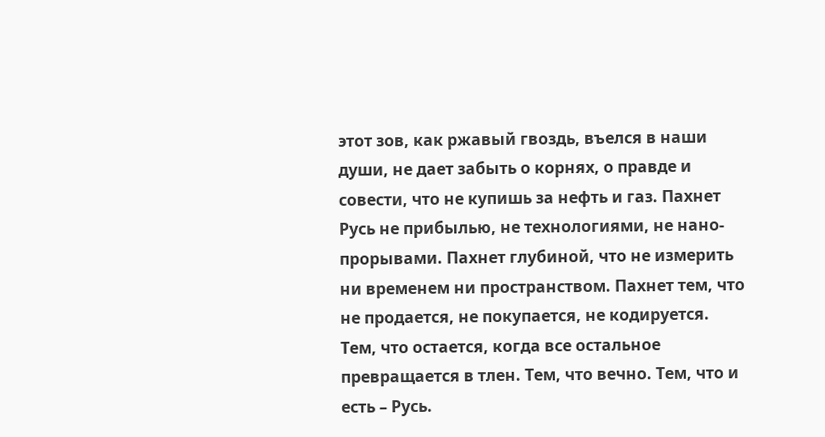этот зов, как ржавый гвоздь, въелся в наши души, не дает забыть о корнях, о правде и совести, что не купишь за нефть и газ. Пахнет Русь не прибылью, не технологиями, не нано-прорывами. Пахнет глубиной, что не измерить ни временем ни пространством. Пахнет тем, что не продается, не покупается, не кодируется. Тем, что остается, когда все остальное превращается в тлен. Тем, что вечно. Тем, что и есть – Русь.